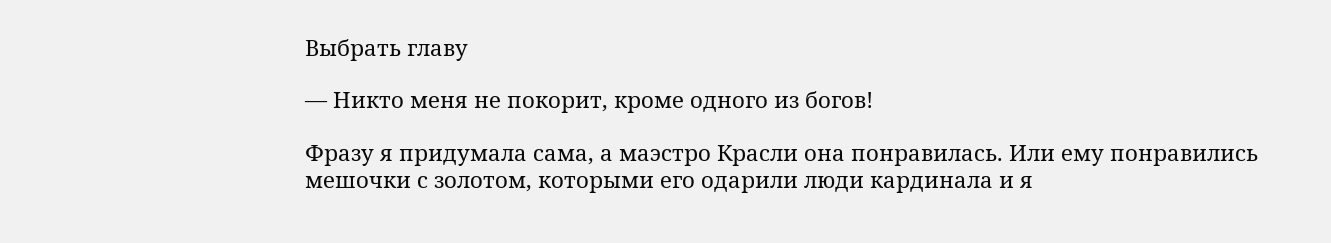Выбрать главу

— Никто меня не покорит, кроме одного из богов!

Фразу я придумала сама, а маэстро Красли она понравилась. Или ему понравились мешочки с золотом, которыми его одарили люди кардинала и я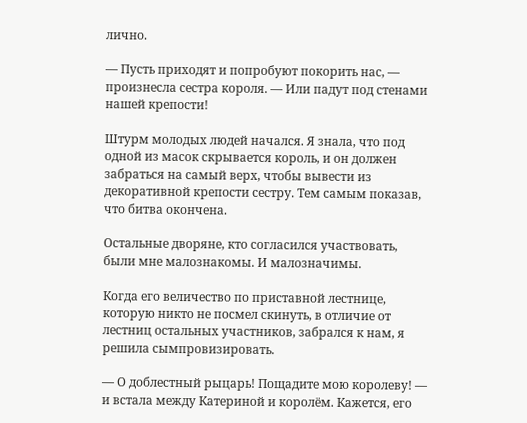лично.

— Пусть приходят и попробуют покорить нас, — произнесла сестра короля. — Или падут под стенами нашей крепости!

Штурм молодых людей начался. Я знала, что под одной из масок скрывается король, и он должен забраться на самый верх, чтобы вывести из декоративной крепости сестру. Тем самым показав, что битва окончена.

Остальные дворяне, кто согласился участвовать, были мне малознакомы. И малозначимы.

Когда его величество по приставной лестнице, которую никто не посмел скинуть, в отличие от лестниц остальных участников, забрался к нам, я решила сымпровизировать.

— О доблестный рыцарь! Пощадите мою королеву! — и встала между Катериной и королём. Кажется, его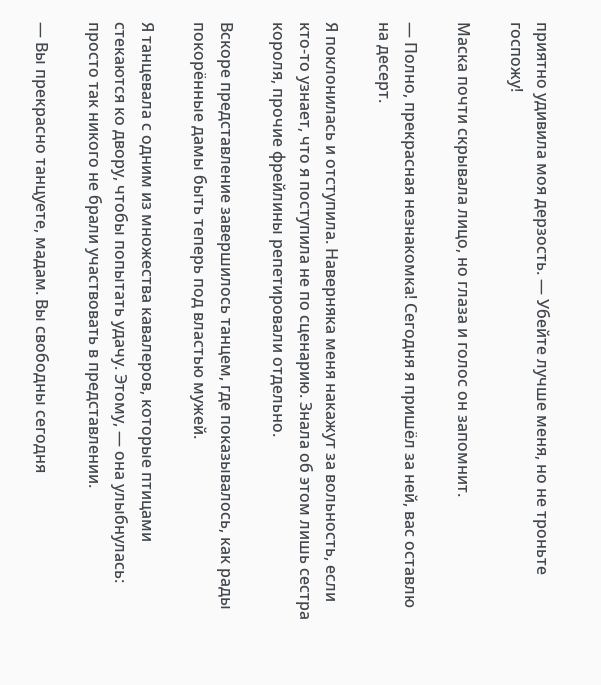приятно удивила моя дерзость. — Убейте лучше меня, но не троньте госпожу!

Маска почти скрывала лицо, но глаза и голос он запомнит.

— Полно, прекрасная незнакомка! Сегодня я пришёл за ней, вас оставлю на десерт.

Я поклонилась и отступила. Наверняка меня накажут за вольность, если кто-то узнает, что я поступила не по сценарию. Знала об этом лишь сестра короля, прочие фрейлины репетировали отдельно.

Вскоре представление завершилось танцем, где показывалось, как рады покорённые дамы быть теперь под властью мужей.

Я танцевала с одним из множества кавалеров, которые птицами стекаются ко двору, чтобы попытать удачу. Этому, — она улыбнулась: просто так никого не брали участвовать в представлении.

— Вы прекрасно танцуете, мадам. Вы свободны сегодня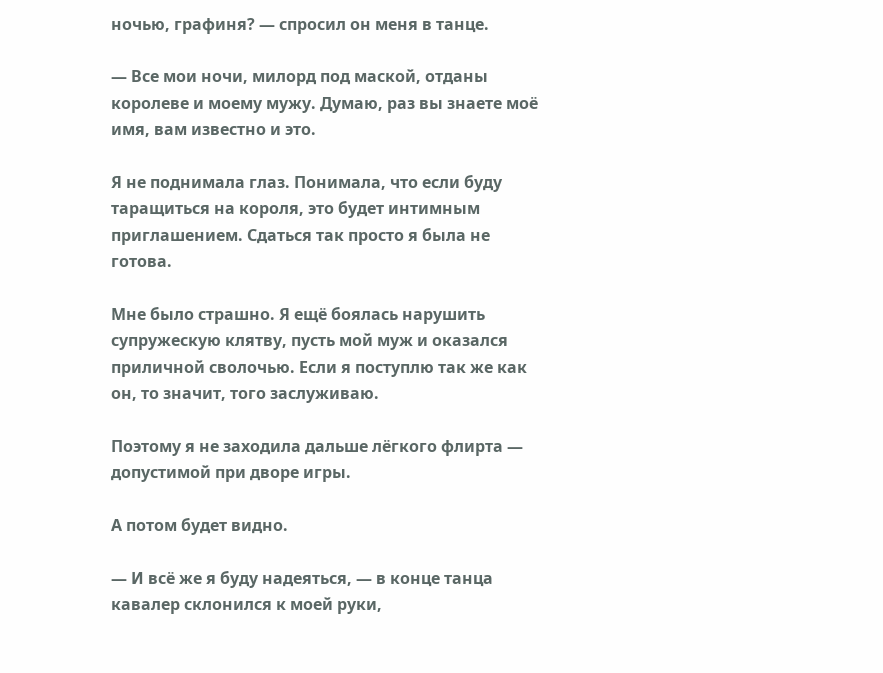ночью, графиня? — спросил он меня в танце.

— Все мои ночи, милорд под маской, отданы королеве и моему мужу. Думаю, раз вы знаете моё имя, вам известно и это.

Я не поднимала глаз. Понимала, что если буду таращиться на короля, это будет интимным приглашением. Сдаться так просто я была не готова.

Мне было страшно. Я ещё боялась нарушить супружескую клятву, пусть мой муж и оказался приличной сволочью. Если я поступлю так же как он, то значит, того заслуживаю.

Поэтому я не заходила дальше лёгкого флирта — допустимой при дворе игры.

А потом будет видно.

— И всё же я буду надеяться, — в конце танца кавалер склонился к моей руки,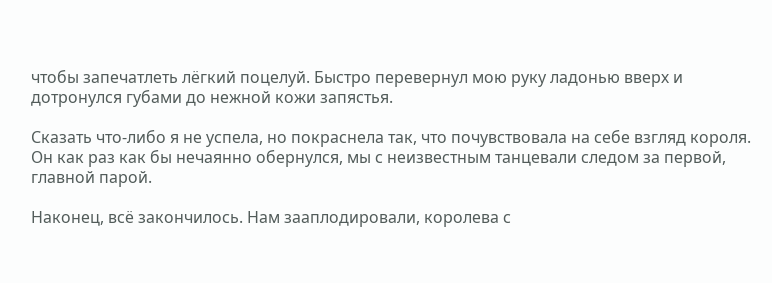чтобы запечатлеть лёгкий поцелуй. Быстро перевернул мою руку ладонью вверх и дотронулся губами до нежной кожи запястья.

Сказать что-либо я не успела, но покраснела так, что почувствовала на себе взгляд короля. Он как раз как бы нечаянно обернулся, мы с неизвестным танцевали следом за первой, главной парой.

Наконец, всё закончилось. Нам зааплодировали, королева с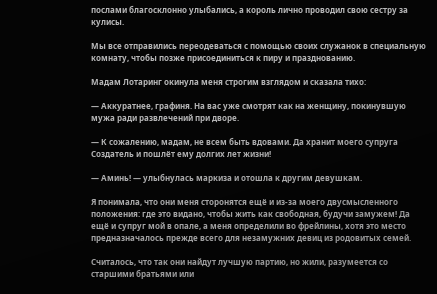послами благосклонно улыбались, а король лично проводил свою сестру за кулисы.

Мы все отправились переодеваться с помощью своих служанок в специальную комнату, чтобы позже присоединиться к пиру и празднованию.

Мадам Лотаринг окинула меня строгим взглядом и сказала тихо:

— Аккуратнее, графиня. На вас уже смотрят как на женщину, покинувшую мужа ради развлечений при дворе.

— К сожалению, мадам, не всем быть вдовами. Да хранит моего супруга Создатель и пошлёт ему долгих лет жизни!

— Аминь! — улыбнулась маркиза и отошла к другим девушкам.

Я понимала, что они меня сторонятся ещё и из-за моего двусмысленного положения: где это видано, чтобы жить как свободная, будучи замужем! Да ещё и супруг мой в опале, а меня определили во фрейлины, хотя это место предназначалось прежде всего для незамужних девиц из родовитых семей.

Считалось, что так они найдут лучшую партию, но жили, разумеется со старшими братьями или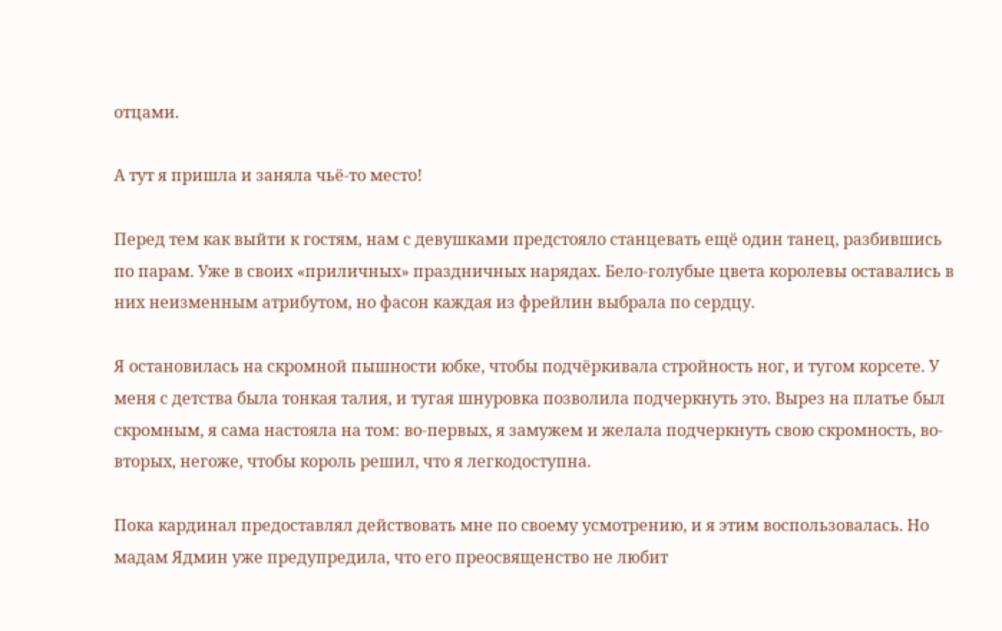отцами.

А тут я пришла и заняла чьё-то место!

Перед тем как выйти к гостям, нам с девушками предстояло станцевать ещё один танец, разбившись по парам. Уже в своих «приличных» праздничных нарядах. Бело-голубые цвета королевы оставались в них неизменным атрибутом, но фасон каждая из фрейлин выбрала по сердцу.

Я остановилась на скромной пышности юбке, чтобы подчёркивала стройность ног, и тугом корсете. У меня с детства была тонкая талия, и тугая шнуровка позволила подчеркнуть это. Вырез на платье был скромным, я сама настояла на том: во-первых, я замужем и желала подчеркнуть свою скромность, во-вторых, негоже, чтобы король решил, что я легкодоступна.

Пока кардинал предоставлял действовать мне по своему усмотрению, и я этим воспользовалась. Но мадам Ядмин уже предупредила, что его преосвященство не любит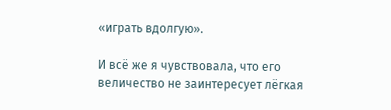«играть вдолгую».

И всё же я чувствовала, что его величество не заинтересует лёгкая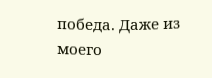победа. Даже из моего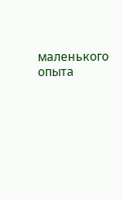маленького опыта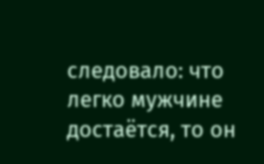следовало: что легко мужчине достаётся, то он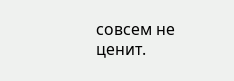совсем не ценит.